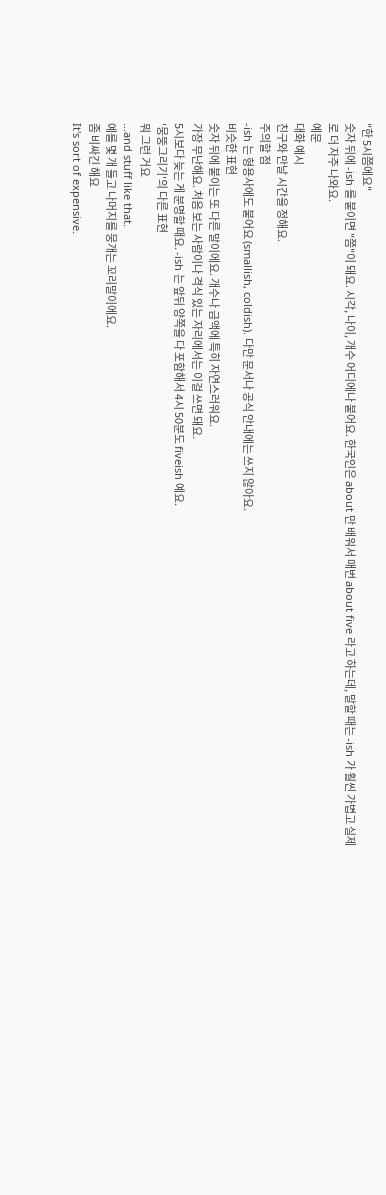"한 5시쯤에요"
숫자 뒤에 -ish 를 붙이면 "쯤"이 돼요. 시각, 나이, 개수 어디에나 붙어요. 한국인은 about 만 배워서 매번 about five 라고 하는데, 말할 때는 -ish 가 훨씬 가볍고 실제로 더 자주 나와요.
예문
대화 예시
친구와 만날 시간을 정해요.
주의할 점
-ish 는 형용사에도 붙어요 (smallish, coldish). 다만 문서나 공식 안내에는 쓰지 않아요.
비슷한 표현
숫자 뒤에 붙이는 또 다른 말이에요. 개수나 금액에 특히 자연스러워요.
가장 무난해요. 처음 보는 사람이나 격식 있는 자리에서는 이걸 쓰면 돼요.
5시보다 늦는 게 분명할 때요. -ish 는 앞뒤 양쪽을 다 포함해서 4시 50분도 fiveish 예요.
'뭉뚱그리기'의 다른 표현
뭐 그런 거요
...and stuff like that.
예를 몇 개 들고 나머지를 뭉개는 꼬리말이에요.
좀 비싸긴 해요
It's sort of expensive.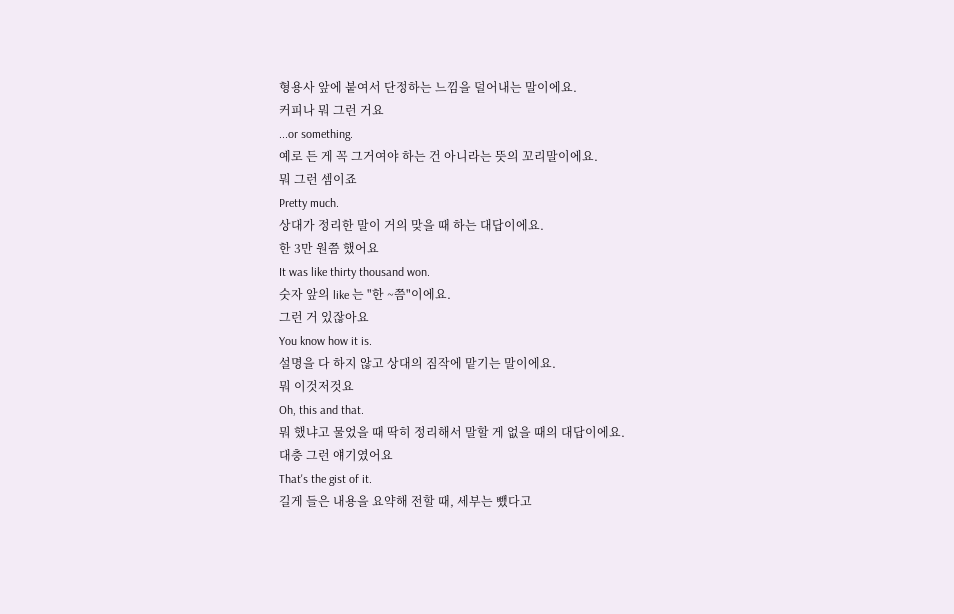형용사 앞에 붙여서 단정하는 느낌을 덜어내는 말이에요.
커피나 뭐 그런 거요
...or something.
예로 든 게 꼭 그거여야 하는 건 아니라는 뜻의 꼬리말이에요.
뭐 그런 셈이죠
Pretty much.
상대가 정리한 말이 거의 맞을 때 하는 대답이에요.
한 3만 원쯤 했어요
It was like thirty thousand won.
숫자 앞의 like 는 "한 ~쯤"이에요.
그런 거 있잖아요
You know how it is.
설명을 다 하지 않고 상대의 짐작에 맡기는 말이에요.
뭐 이것저것요
Oh, this and that.
뭐 했냐고 물었을 때 딱히 정리해서 말할 게 없을 때의 대답이에요.
대충 그런 얘기였어요
That's the gist of it.
길게 들은 내용을 요약해 전할 때, 세부는 뺐다고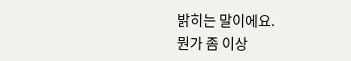밝히는 말이에요.
뭔가 좀 이상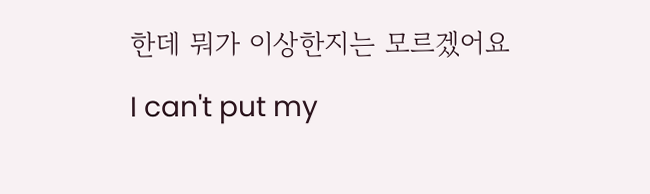한데 뭐가 이상한지는 모르겠어요
I can't put my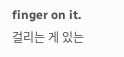finger on it.
걸리는 게 있는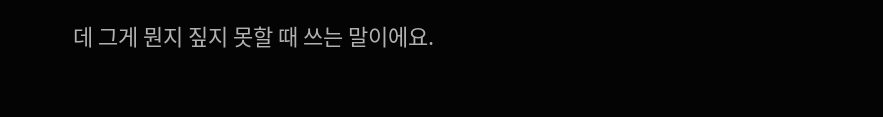데 그게 뭔지 짚지 못할 때 쓰는 말이에요.